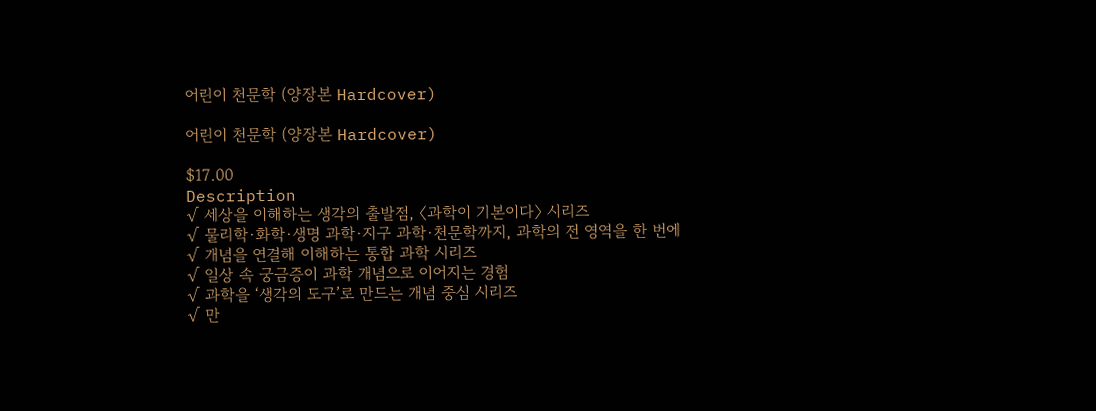어린이 천문학 (양장본 Hardcover)

어린이 천문학 (양장본 Hardcover)

$17.00
Description
√ 세상을 이해하는 생각의 출발점, 〈과학이 기본이다〉 시리즈
√ 물리학·화학·생명 과학·지구 과학·천문학까지, 과학의 전 영역을 한 번에
√ 개념을 연결해 이해하는 통합 과학 시리즈
√ 일상 속 궁금증이 과학 개념으로 이어지는 경험
√ 과학을 ‘생각의 도구’로 만드는 개념 중심 시리즈
√ 만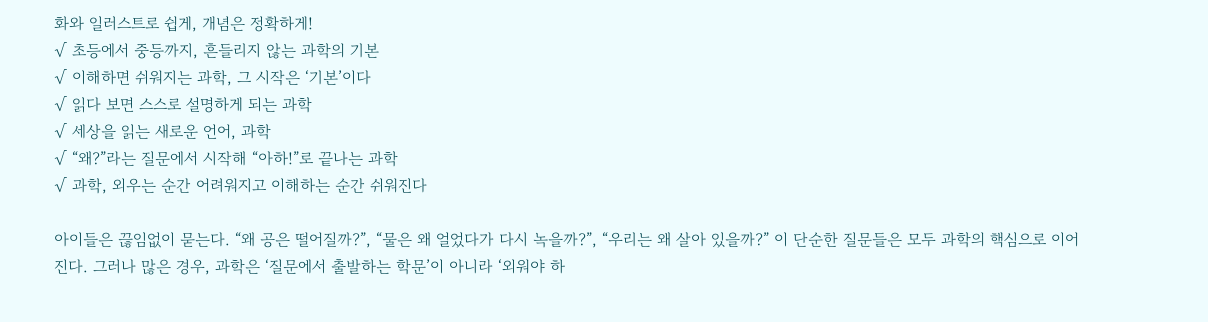화와 일러스트로 쉽게, 개념은 정확하게!
√ 초등에서 중등까지, 흔들리지 않는 과학의 기본
√ 이해하면 쉬워지는 과학, 그 시작은 ‘기본’이다
√ 읽다 보면 스스로 설명하게 되는 과학
√ 세상을 읽는 새로운 언어, 과학
√ “왜?”라는 질문에서 시작해 “아하!”로 끝나는 과학
√ 과학, 외우는 순간 어려워지고 이해하는 순간 쉬워진다

아이들은 끊임없이 묻는다. “왜 공은 떨어질까?”, “물은 왜 얼었다가 다시 녹을까?”, “우리는 왜 살아 있을까?” 이 단순한 질문들은 모두 과학의 핵심으로 이어진다. 그러나 많은 경우, 과학은 ‘질문에서 출발하는 학문’이 아니라 ‘외워야 하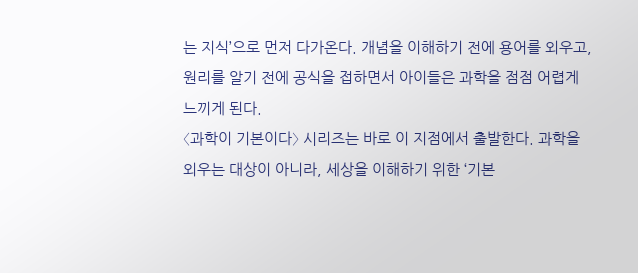는 지식’으로 먼저 다가온다. 개념을 이해하기 전에 용어를 외우고, 원리를 알기 전에 공식을 접하면서 아이들은 과학을 점점 어렵게 느끼게 된다.
〈과학이 기본이다〉 시리즈는 바로 이 지점에서 출발한다. 과학을 외우는 대상이 아니라, 세상을 이해하기 위한 ‘기본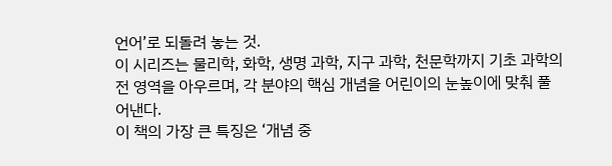언어’로 되돌려 놓는 것.
이 시리즈는 물리학, 화학, 생명 과학, 지구 과학, 천문학까지 기초 과학의 전 영역을 아우르며, 각 분야의 핵심 개념을 어린이의 눈높이에 맞춰 풀어낸다.
이 책의 가장 큰 특징은 ‘개념 중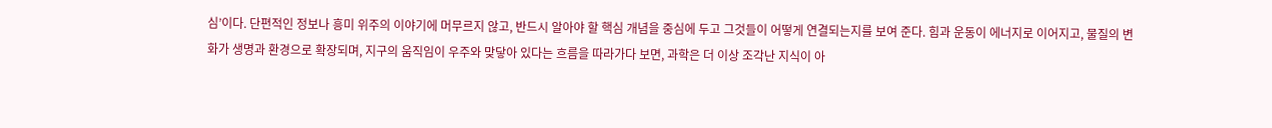심’이다. 단편적인 정보나 흥미 위주의 이야기에 머무르지 않고, 반드시 알아야 할 핵심 개념을 중심에 두고 그것들이 어떻게 연결되는지를 보여 준다. 힘과 운동이 에너지로 이어지고, 물질의 변화가 생명과 환경으로 확장되며, 지구의 움직임이 우주와 맞닿아 있다는 흐름을 따라가다 보면, 과학은 더 이상 조각난 지식이 아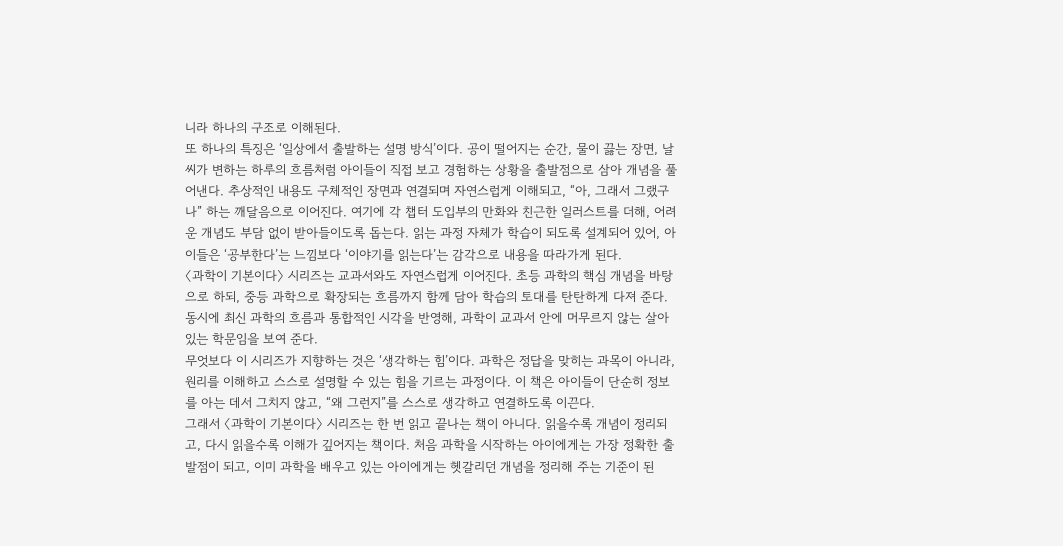니라 하나의 구조로 이해된다.
또 하나의 특징은 ‘일상에서 출발하는 설명 방식’이다. 공이 떨어지는 순간, 물이 끓는 장면, 날씨가 변하는 하루의 흐름처럼 아이들이 직접 보고 경험하는 상황을 출발점으로 삼아 개념을 풀어낸다. 추상적인 내용도 구체적인 장면과 연결되며 자연스럽게 이해되고, “아, 그래서 그랬구나” 하는 깨달음으로 이어진다. 여기에 각 챕터 도입부의 만화와 친근한 일러스트를 더해, 어려운 개념도 부담 없이 받아들이도록 돕는다. 읽는 과정 자체가 학습이 되도록 설계되어 있어, 아이들은 ‘공부한다’는 느낌보다 ‘이야기를 읽는다’는 감각으로 내용을 따라가게 된다.
〈과학이 기본이다〉 시리즈는 교과서와도 자연스럽게 이어진다. 초등 과학의 핵심 개념을 바탕으로 하되, 중등 과학으로 확장되는 흐름까지 함께 담아 학습의 토대를 탄탄하게 다져 준다. 동시에 최신 과학의 흐름과 통합적인 시각을 반영해, 과학이 교과서 안에 머무르지 않는 살아 있는 학문임을 보여 준다.
무엇보다 이 시리즈가 지향하는 것은 ‘생각하는 힘’이다. 과학은 정답을 맞히는 과목이 아니라, 원리를 이해하고 스스로 설명할 수 있는 힘을 기르는 과정이다. 이 책은 아이들이 단순히 정보를 아는 데서 그치지 않고, “왜 그런지”를 스스로 생각하고 연결하도록 이끈다.
그래서 〈과학이 기본이다〉 시리즈는 한 번 읽고 끝나는 책이 아니다. 읽을수록 개념이 정리되고, 다시 읽을수록 이해가 깊어지는 책이다. 처음 과학을 시작하는 아이에게는 가장 정확한 출발점이 되고, 이미 과학을 배우고 있는 아이에게는 헷갈리던 개념을 정리해 주는 기준이 된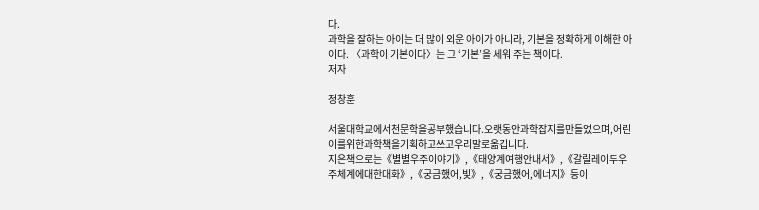다.
과학을 잘하는 아이는 더 많이 외운 아이가 아니라, 기본을 정확하게 이해한 아이다. 〈과학이 기본이다〉는 그 ‘기본’을 세워 주는 책이다.
저자

정창훈

서울대학교에서천문학을공부했습니다.오랫동안과학잡지를만들었으며,어린이를위한과학책을기획하고쓰고우리말로옮깁니다.
지은책으로는《별별우주이야기》,《태양계여행안내서》,《갈릴레이두우주체계에대한대화》,《궁금했어,빛》,《궁금했어,에너지》등이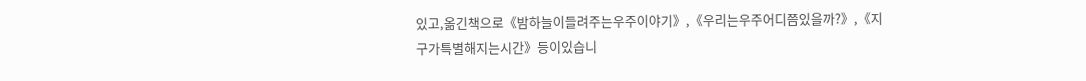있고,옮긴책으로《밤하늘이들려주는우주이야기》,《우리는우주어디쯤있을까?》,《지구가특별해지는시간》등이있습니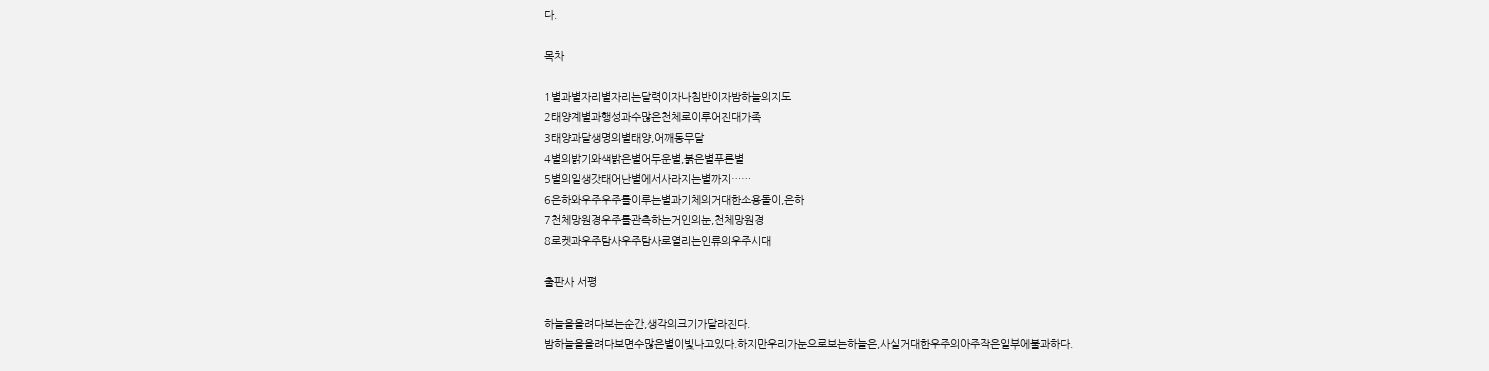다.

목차

1별과별자리별자리는달력이자나침반이자밤하늘의지도
2태양계별과행성과수많은천체로이루어진대가족
3태양과달생명의별태양,어깨동무달
4별의밝기와색밝은별어두운별,붉은별푸른별
5별의일생갓태어난별에서사라지는별까지……
6은하와우주우주를이루는별과기체의거대한소용돌이,은하
7천체망원경우주를관측하는거인의눈,천체망원경
8로켓과우주탐사우주탐사로열리는인류의우주시대

출판사 서평

하늘을올려다보는순간,생각의크기가달라진다.
밤하늘을올려다보면수많은별이빛나고있다.하지만우리가눈으로보는하늘은,사실거대한우주의아주작은일부에불과하다.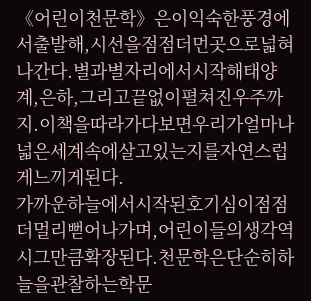《어린이천문학》은이익숙한풍경에서출발해,시선을점점더먼곳으로넓혀나간다.별과별자리에서시작해태양계,은하,그리고끝없이펼쳐진우주까지.이책을따라가다보면우리가얼마나넓은세계속에살고있는지를자연스럽게느끼게된다.
가까운하늘에서시작된호기심이점점더멀리뻗어나가며,어린이들의생각역시그만큼확장된다.천문학은단순히하늘을관찰하는학문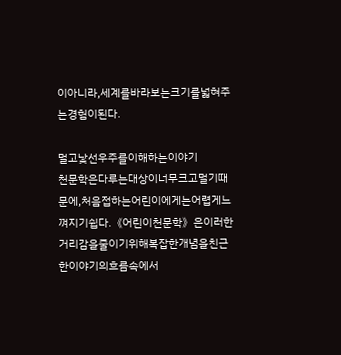이아니라,세계를바라보는크기를넓혀주는경험이된다.

멀고낯선우주를이해하는이야기
천문학은다루는대상이너무크고멀기때문에,처음접하는어린이에게는어렵게느껴지기쉽다.《어린이천문학》은이러한거리감을줄이기위해복잡한개념을친근한이야기의흐름속에서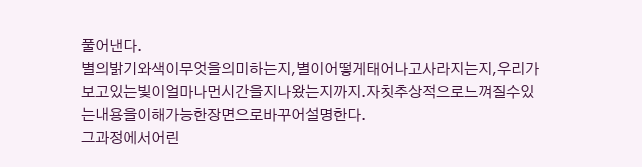풀어낸다.
별의밝기와색이무엇을의미하는지,별이어떻게태어나고사라지는지,우리가보고있는빛이얼마나먼시간을지나왔는지까지.자칫추상적으로느껴질수있는내용을이해가능한장면으로바꾸어설명한다.
그과정에서어린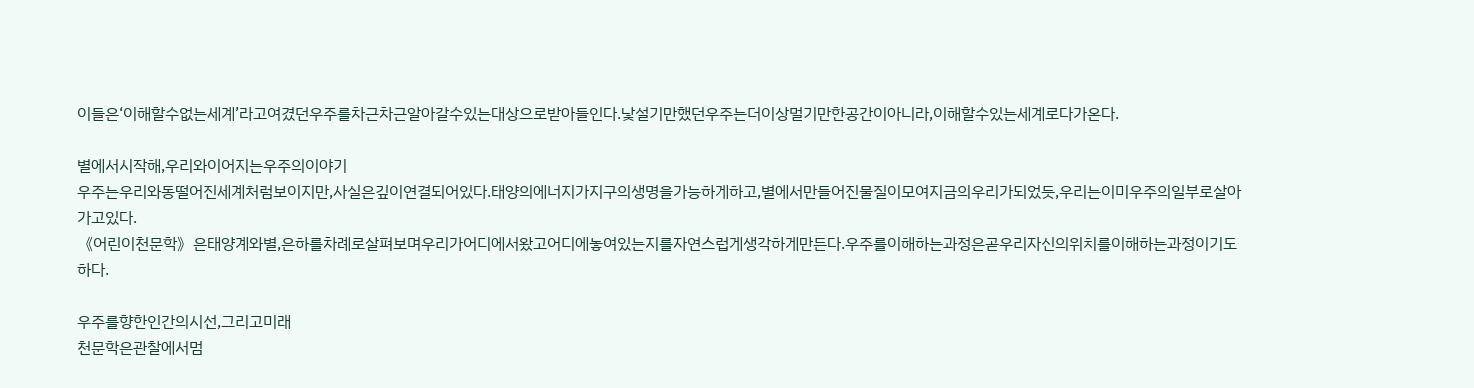이들은‘이해할수없는세계’라고여겼던우주를차근차근알아갈수있는대상으로받아들인다.낯설기만했던우주는더이상멀기만한공간이아니라,이해할수있는세계로다가온다.

별에서시작해,우리와이어지는우주의이야기
우주는우리와동떨어진세계처럼보이지만,사실은깊이연결되어있다.태양의에너지가지구의생명을가능하게하고,별에서만들어진물질이모여지금의우리가되었듯,우리는이미우주의일부로살아가고있다.
《어린이천문학》은태양계와별,은하를차례로살펴보며우리가어디에서왔고어디에놓여있는지를자연스럽게생각하게만든다.우주를이해하는과정은곧우리자신의위치를이해하는과정이기도하다.

우주를향한인간의시선,그리고미래
천문학은관찰에서멈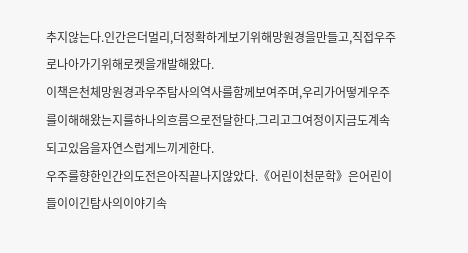추지않는다.인간은더멀리,더정확하게보기위해망원경을만들고,직접우주로나아가기위해로켓을개발해왔다.
이책은천체망원경과우주탐사의역사를함께보여주며,우리가어떻게우주를이해해왔는지를하나의흐름으로전달한다.그리고그여정이지금도계속되고있음을자연스럽게느끼게한다.
우주를향한인간의도전은아직끝나지않았다.《어린이천문학》은어린이들이이긴탐사의이야기속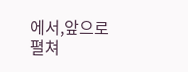에서,앞으로펼쳐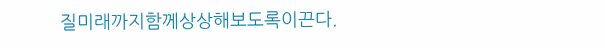질미래까지함께상상해보도록이끈다.